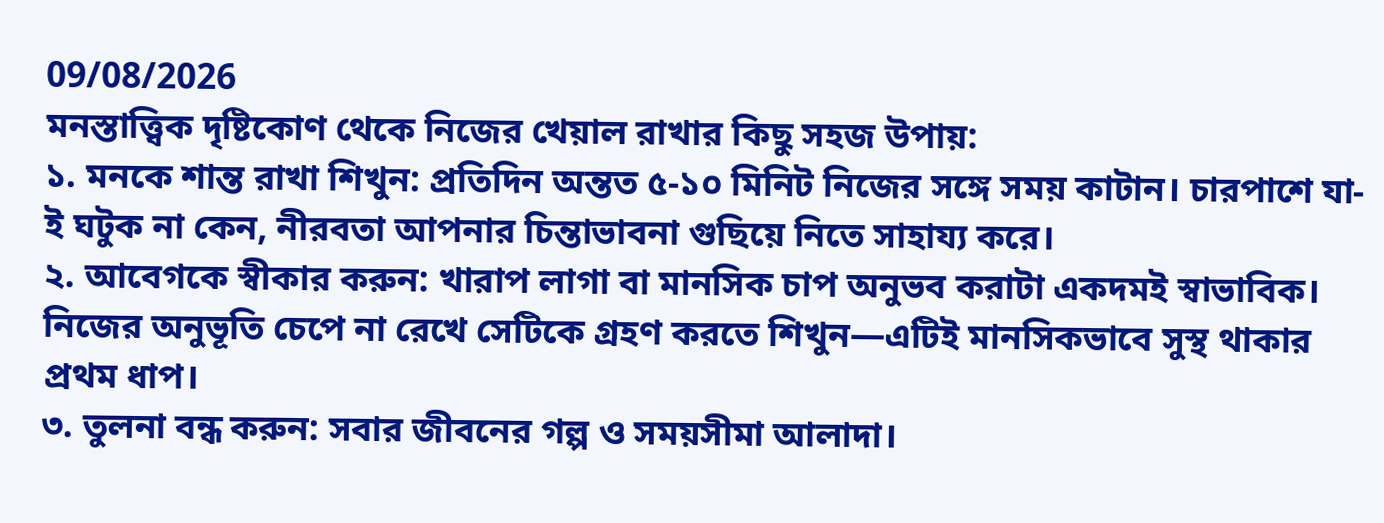09/08/2026
মনস্তাত্ত্বিক দৃষ্টিকোণ থেকে নিজের খেয়াল রাখার কিছু সহজ উপায়:
১. মনকে শান্ত রাখা শিখুন: প্রতিদিন অন্তত ৫-১০ মিনিট নিজের সঙ্গে সময় কাটান। চারপাশে যা-ই ঘটুক না কেন, নীরবতা আপনার চিন্তাভাবনা গুছিয়ে নিতে সাহায্য করে।
২. আবেগকে স্বীকার করুন: খারাপ লাগা বা মানসিক চাপ অনুভব করাটা একদমই স্বাভাবিক। নিজের অনুভূতি চেপে না রেখে সেটিকে গ্রহণ করতে শিখুন—এটিই মানসিকভাবে সুস্থ থাকার প্রথম ধাপ।
৩. তুলনা বন্ধ করুন: সবার জীবনের গল্প ও সময়সীমা আলাদা।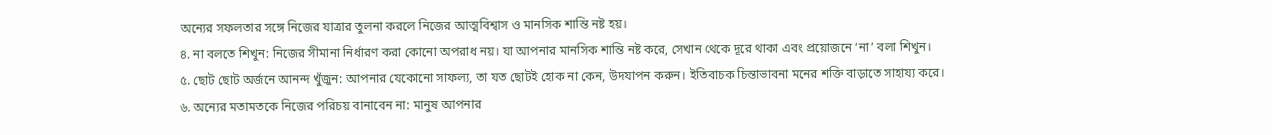অন্যের সফলতার সঙ্গে নিজের যাত্রার তুলনা করলে নিজের আত্মবিশ্বাস ও মানসিক শান্তি নষ্ট হয়।
৪. না বলতে শিখুন: নিজের সীমানা নির্ধারণ করা কোনো অপরাধ নয়। যা আপনার মানসিক শান্তি নষ্ট করে, সেখান থেকে দূরে থাকা এবং প্রয়োজনে ‘না’ বলা শিখুন।
৫. ছোট ছোট অর্জনে আনন্দ খুঁজুন: আপনার যেকোনো সাফল্য, তা যত ছোটই হোক না কেন, উদযাপন করুন। ইতিবাচক চিন্তাভাবনা মনের শক্তি বাড়াতে সাহায্য করে।
৬. অন্যের মতামতকে নিজের পরিচয় বানাবেন না: মানুষ আপনার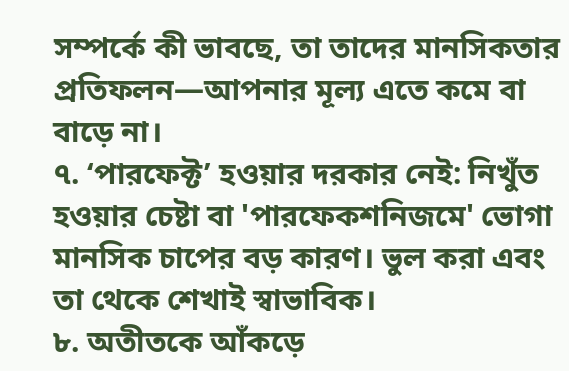সম্পর্কে কী ভাবছে, তা তাদের মানসিকতার প্রতিফলন—আপনার মূল্য এতে কমে বা বাড়ে না।
৭. ‘পারফেক্ট’ হওয়ার দরকার নেই: নিখুঁত হওয়ার চেষ্টা বা 'পারফেকশনিজমে' ভোগা মানসিক চাপের বড় কারণ। ভুল করা এবং তা থেকে শেখাই স্বাভাবিক।
৮. অতীতকে আঁকড়ে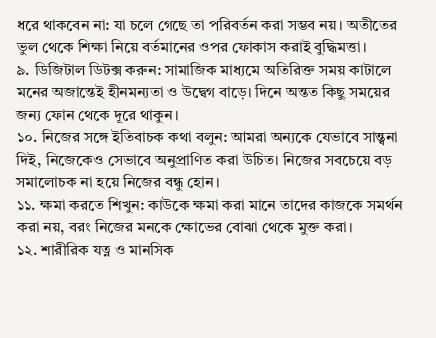ধরে থাকবেন না: যা চলে গেছে তা পরিবর্তন করা সম্ভব নয়। অতীতের ভুল থেকে শিক্ষা নিয়ে বর্তমানের ওপর ফোকাস করাই বুদ্ধিমত্তা।
৯. ডিজিটাল ডিটক্স করুন: সামাজিক মাধ্যমে অতিরিক্ত সময় কাটালে মনের অজান্তেই হীনমন্যতা ও উদ্বেগ বাড়ে। দিনে অন্তত কিছু সময়ের জন্য ফোন থেকে দূরে থাকুন।
১০. নিজের সঙ্গে ইতিবাচক কথা বলুন: আমরা অন্যকে যেভাবে সান্ত্বনা দিই, নিজেকেও সেভাবে অনুপ্রাণিত করা উচিত। নিজের সবচেয়ে বড় সমালোচক না হয়ে নিজের বন্ধু হোন।
১১. ক্ষমা করতে শিখুন: কাউকে ক্ষমা করা মানে তাদের কাজকে সমর্থন করা নয়, বরং নিজের মনকে ক্ষোভের বোঝা থেকে মুক্ত করা।
১২. শারীরিক যত্ন ও মানসিক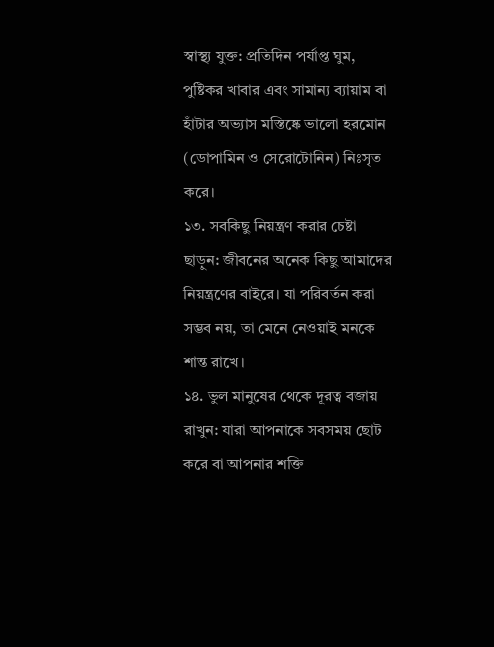স্বাস্থ্য যুক্ত: প্রতিদিন পর্যাপ্ত ঘুম, পুষ্টিকর খাবার এবং সামান্য ব্যায়াম বা হাঁটার অভ্যাস মস্তিষ্কে ভালো হরমোন (ডোপামিন ও সেরোটোনিন) নিঃসৃত করে।
১৩. সবকিছু নিয়ন্ত্রণ করার চেষ্টা ছাড়ুন: জীবনের অনেক কিছু আমাদের নিয়ন্ত্রণের বাইরে। যা পরিবর্তন করা সম্ভব নয়, তা মেনে নেওয়াই মনকে শান্ত রাখে।
১৪. ভুল মানুষের থেকে দূরত্ব বজায় রাখুন: যারা আপনাকে সবসময় ছোট করে বা আপনার শক্তি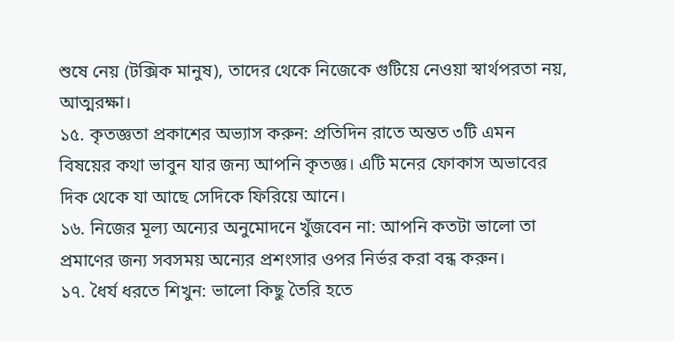শুষে নেয় (টক্সিক মানুষ), তাদের থেকে নিজেকে গুটিয়ে নেওয়া স্বার্থপরতা নয়, আত্মরক্ষা।
১৫. কৃতজ্ঞতা প্রকাশের অভ্যাস করুন: প্রতিদিন রাতে অন্তত ৩টি এমন বিষয়ের কথা ভাবুন যার জন্য আপনি কৃতজ্ঞ। এটি মনের ফোকাস অভাবের দিক থেকে যা আছে সেদিকে ফিরিয়ে আনে।
১৬. নিজের মূল্য অন্যের অনুমোদনে খুঁজবেন না: আপনি কতটা ভালো তা প্রমাণের জন্য সবসময় অন্যের প্রশংসার ওপর নির্ভর করা বন্ধ করুন।
১৭. ধৈর্য ধরতে শিখুন: ভালো কিছু তৈরি হতে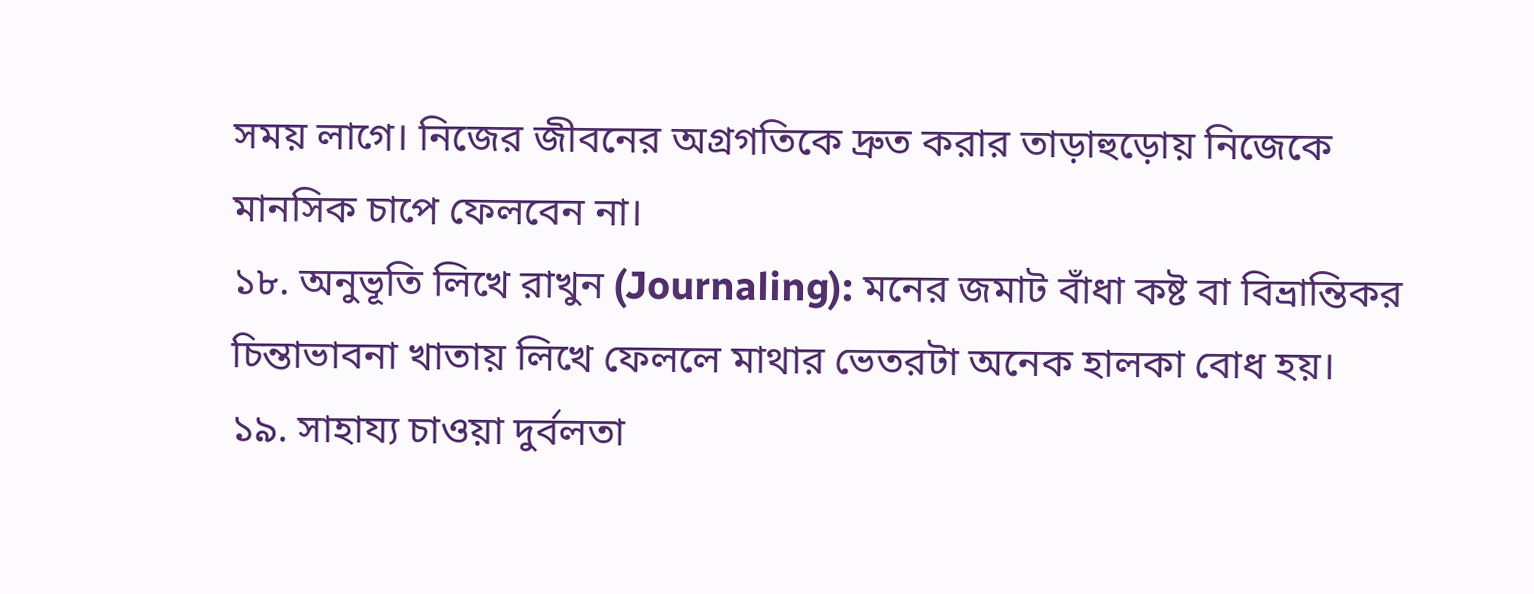সময় লাগে। নিজের জীবনের অগ্রগতিকে দ্রুত করার তাড়াহুড়োয় নিজেকে মানসিক চাপে ফেলবেন না।
১৮. অনুভূতি লিখে রাখুন (Journaling): মনের জমাট বাঁধা কষ্ট বা বিভ্রান্তিকর চিন্তাভাবনা খাতায় লিখে ফেললে মাথার ভেতরটা অনেক হালকা বোধ হয়।
১৯. সাহায্য চাওয়া দুর্বলতা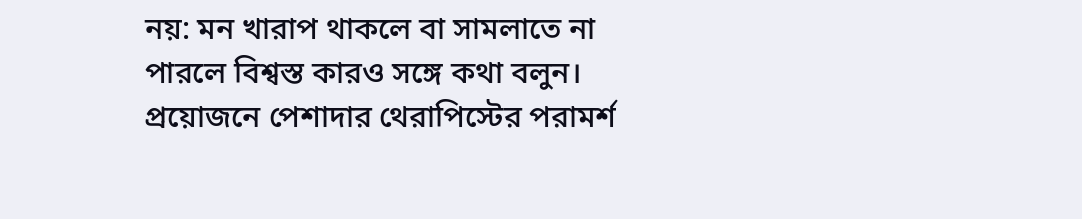নয়: মন খারাপ থাকলে বা সামলাতে না পারলে বিশ্বস্ত কারও সঙ্গে কথা বলুন। প্রয়োজনে পেশাদার থেরাপিস্টের পরামর্শ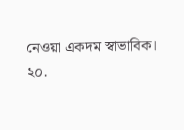নেওয়া একদম স্বাভাবিক।
২০.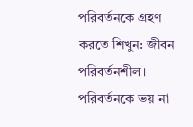পরিবর্তনকে গ্রহণ করতে শিখুন: জীবন পরিবর্তনশীল। পরিবর্তনকে ভয় না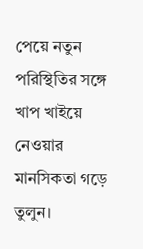পেয়ে নতুন পরিস্থিতির সঙ্গে খাপ খাইয়ে নেওয়ার মানসিকতা গড়ে তুলুন।